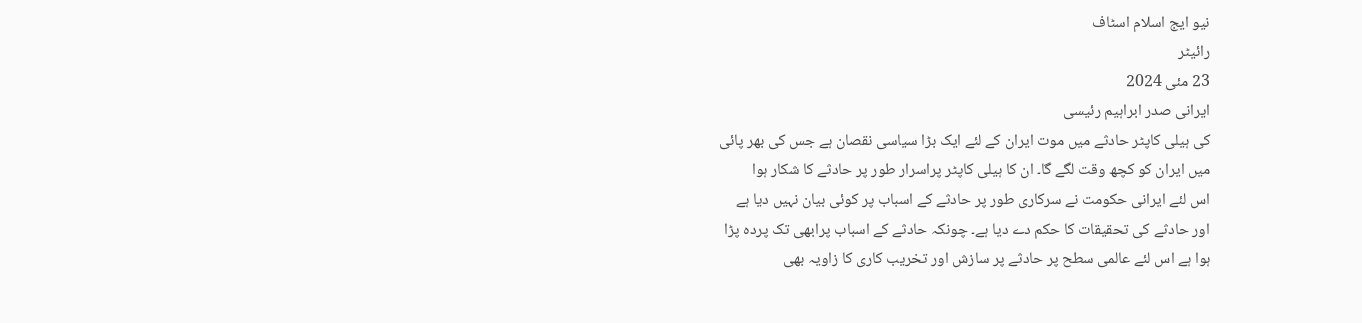نیو ایج اسلام اسٹاف
رائیٹر
23 مئی 2024
ایرانی صدر ابراہیم رئیسی
کی ہیلی کاپٹر حادثے میں موت ایران کے لئے ایک بڑا سیاسی نقصان ہے جس کی بھر پائی
میں ایران کو کچھ وقت لگے گا۔ ان کا ہیلی کاپٹر پراسرار طور پر حادثے کا شکار ہوا
اس لئے ایرانی حکومت نے سرکاری طور پر حادثے کے اسباب پر کوئی بیان نہیں دیا ہے
اور حادثے کی تحقیقات کا حکم دے دیا ہے۔ چونکہ حادثے کے اسباب پرابھی تک پردہ پڑا
ہوا ہے اس لئے عالمی سطح پر حادثے پر سازش اور تخریب کاری کا زاویہ بھی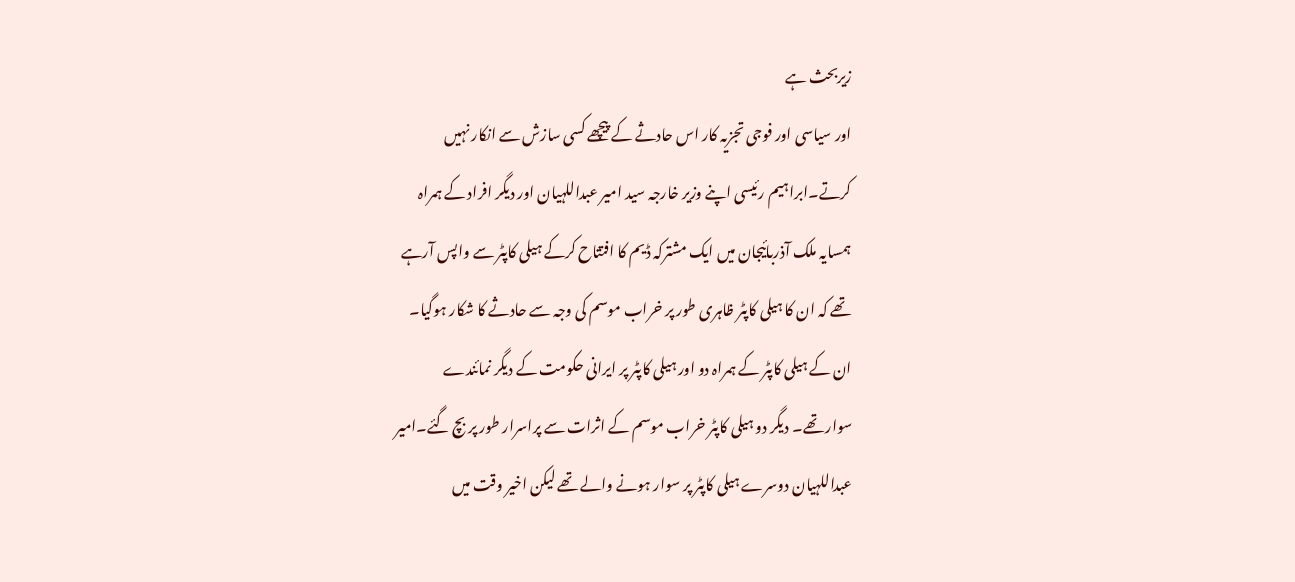زیربحث ہے
اور سیاسی اور فوجی تجزیہ کار اس حادثے کے پیچھے کسی سازش سے انکار نہیں
کرتے۔ابراہیم رئیسی اپنے وزیر خارجہ سید امیر عبداللہیان اور دیگر افراد کے ہمراہ
ہمسایہ ملک آذربائیجان میں ایک مشترکہ ڈیم کا افتتاح کرکے ہیلی کاپٹر سے واپس آرہے
تھے کہ ان کا ہیلی کاپٹر ظاہری طور پر خراب موسم کی وجہ سے حادثے کا شکار ہوگیا۔
ان کے ہیلی کاپٹر کے ہمراہ دو اور ہیلی کاپٹر پر ایرانی حکومت کے دیگر نمائندے
سوار تھے۔ دیگر دو ہیلی کاپٹر خراب موسم کے اثرات سے پراسرار طور پر بچ گئے۔امیر
عبداللہیان دوسرے ہیلی کاپٹر پر سوار ہونے والے تھے لیکن اخیر وقت میں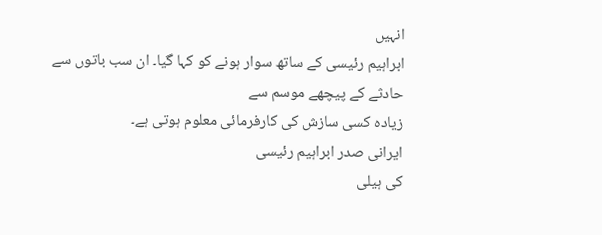انہیں
ابراہیم رئیسی کے ساتھ سوار ہونے کو کہا گیا۔ ان سب باتوں سے حادثے کے پیچھے موسم سے
زیادہ کسی سازش کی کارفرمائی معلوم ہوتی ہے۔
ایرانی صدر ابراہیم رئیسی
کی ہیلی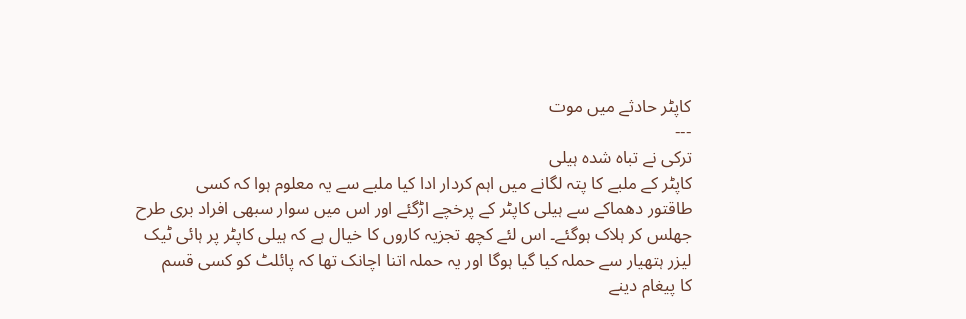کاپٹر حادثے میں موت
---
ترکی نے تباہ شدہ ہیلی
کاپٹر کے ملبے کا پتہ لگانے میں اہم کردار ادا کیا ملبے سے یہ معلوم ہوا کہ کسی
طاقتور دھماکے سے ہیلی کاپٹر کے پرخچے اڑگئے اور اس میں سوار سبھی افراد بری طرح
جھلس کر ہلاک ہوگئے۔ اس لئے کچھ تجزیہ کاروں کا خیال ہے کہ ہیلی کاپٹر پر ہائی ٹیک
لیزر ہتھیار سے حملہ کیا گیا ہوگا اور یہ حملہ اتنا اچانک تھا کہ پائلٹ کو کسی قسم
کا پیغام دینے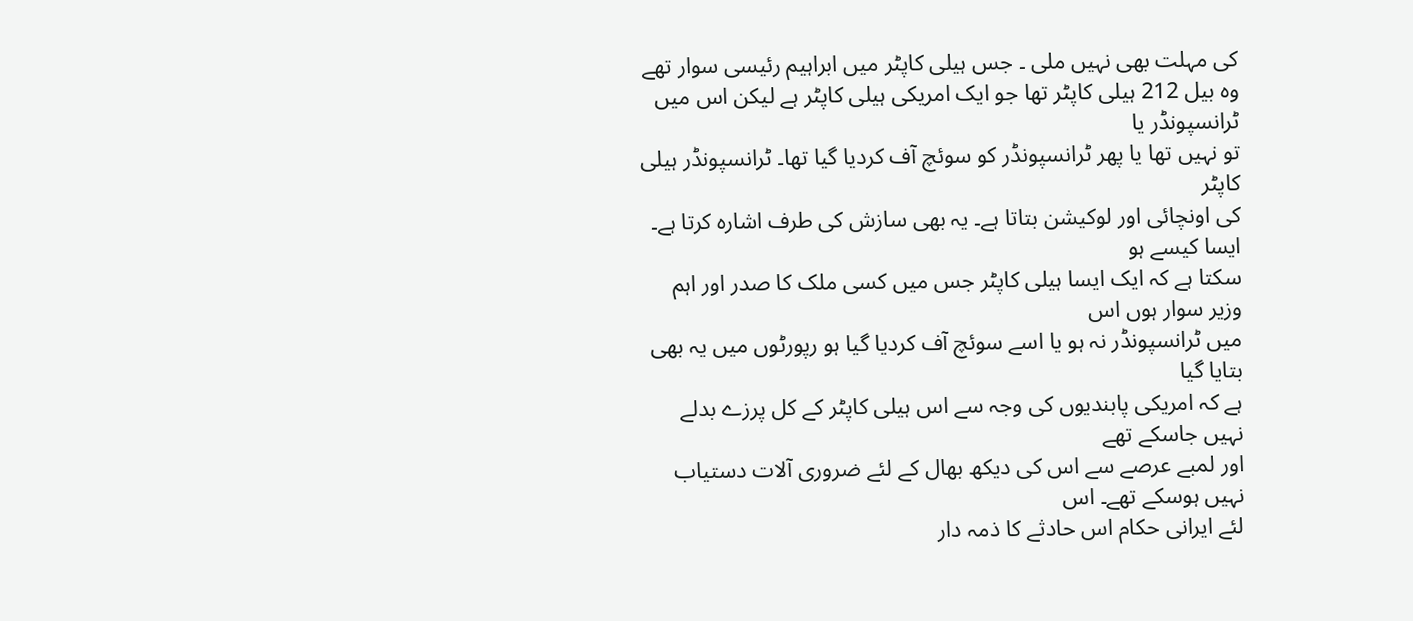کی مہلت بھی نہیں ملی ۔ جس ہیلی کاپٹر میں ابراہیم رئیسی سوار تھے
وہ بیل 212 ہیلی کاپٹر تھا جو ایک امریکی ہیلی کاپٹر ہے لیکن اس میں ٹرانسپونڈر یا
تو نہیں تھا یا پھر ٹرانسپونڈر کو سوئچ آف کردیا گیا تھا۔ ٹرانسپونڈر ہیلی کاپٹر
کی اونچائی اور لوکیشن بتاتا ہے۔ یہ بھی سازش کی طرف اشارہ کرتا ہے۔ ایسا کیسے ہو
سکتا ہے کہ ایک ایسا ہیلی کاپٹر جس میں کسی ملک کا صدر اور اہم وزیر سوار ہوں اس
میں ٹرانسپونڈر نہ ہو یا اسے سوئچ آف کردیا گیا ہو رپورٹوں میں یہ بھی بتایا گیا
ہے کہ امریکی پابندیوں کی وجہ سے اس ہیلی کاپٹر کے کل پرزے بدلے نہیں جاسکے تھے
اور لمبے عرصے سے اس کی دیکھ بھال کے لئے ضروری آلات دستیاب نہیں ہوسکے تھے۔ اس
لئے ایرانی حکام اس حادثے کا ذمہ دار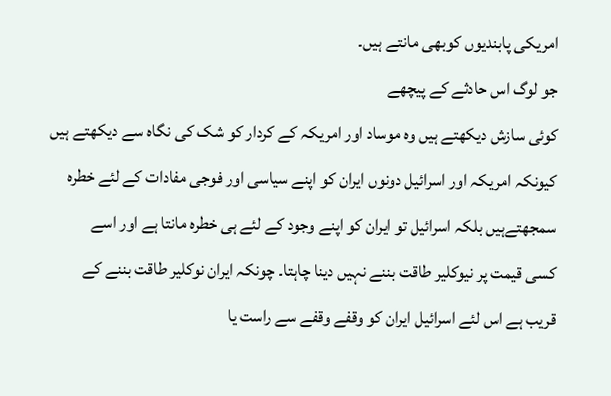امریکی پابندیوں کوبھی مانتے ہیں۔
جو لوگ اس حادثے کے پیچھے
کوئی سازش دیکھتے ہیں وہ موساد اور امریکہ کے کردار کو شک کی نگاہ سے دیکھتے ہیں
کیونکہ امریکہ اور اسرائیل دونوں ایران کو اپنے سیاسی اور فوجی مفادات کے لئے خطرہ
سمجھتےہیں بلکہ اسرائیل تو ایران کو اپنے وجود کے لئے ہی خطرہ مانتا ہے اور اسے
کسی قیمت پر نیوکلیر طاقت بننے نہیں دینا چاہتا۔ چونکہ ایران نوکلیر طاقت بننے کے
قریب ہے اس لئے اسرائیل ایران کو وقفے وقفے سے راست یا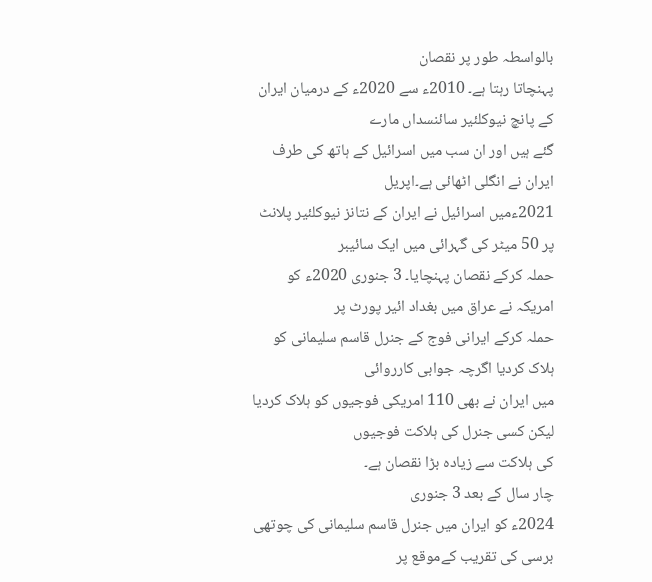بالواسطہ طور پر نقصان
پہنچاتا رہتا ہے۔ 2010ء سے 2020ء کے درمیان ایران کے پانچ نیوکلئیر سائنسداں مارے
گئے ہیں اور ان سب میں اسرائیل کے ہاتھ کی طرف ایران نے انگلی اٹھائی ہے۔اپریل
2021ءمیں اسرائیل نے ایران کے نتانز نیوکلئیر پلانٹ پر 50 میٹر کی گہرائی میں ایک سائیبر
حملہ کرکے نقصان پہنچایا۔ 3 جنوری 2020ء کو امریکہ نے عراق میں بغداد ائیر پورٹ پر
حملہ کرکے ایرانی فوج کے جنرل قاسم سلیمانی کو ہلاک کردیا اگرچہ جوابی کارروائی
میں ایران نے بھی 110 امریکی فوجیوں کو ہلاک کردیا لیکن کسی جنرل کی ہلاکت فوجیوں
کی ہلاکت سے زیادہ بڑا نقصان ہے۔
چار سال کے بعد 3 جنوری
2024ء کو ایران میں جنرل قاسم سلیمانی کی چوتھی برسی کی تقریب کےموقع پر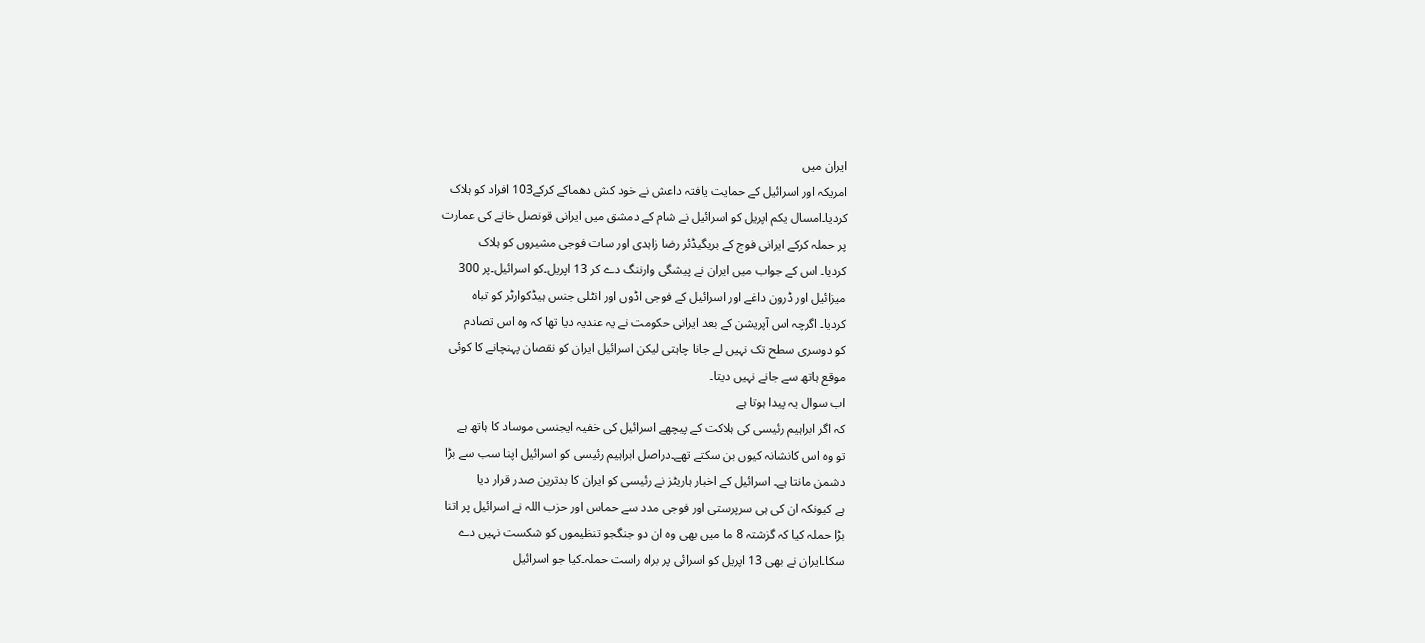ایران میں
امریکہ اور اسرائیل کے حمایت یافتہ داعش نے خود کش دھماکے کرکے103 افراد کو ہلاک
کردیا۔امسال یکم اپریل کو اسرائیل نے شام کے دمشق میں ایرانی قونصل خانے کی عمارت
پر حملہ کرکے ایرانی فوج کے بریگیڈئر رضا زاہدی اور سات فوجی مشیروں کو ہلاک
کردیا۔ اس کے جواب میں ایران نے پیشگی وارننگ دے کر 13 اپریل۔کو اسرائیل۔پر 300
میزائیل اور ڈرون داغے اور اسرائیل کے فوجی اڈوں اور انٹلی جنس ہیڈکوارٹر کو تباہ
کردیا۔ اگرچہ اس آپریشن کے بعد ایرانی حکومت نے یہ عندیہ دیا تھا کہ وہ اس تصادم
کو دوسری سطح تک نہیں لے جانا چاہتی لیکن اسرائیل ایران کو نقصان پہنچانے کا کوئی
موقع ہاتھ سے جانے نہیں دیتا۔
اب سوال یہ پیدا ہوتا ہے
کہ اگر ابراہیم رئیسی کی ہلاکت کے پیچھے اسرائیل کی خفیہ ایجنسی موساد کا ہاتھ ہے
تو وہ اس کانشانہ کیوں بن سکتے تھے۔دراصل ابراہیم رئیسی کو اسرائیل اپنا سب سے بڑا
دشمن مانتا ہے۔ اسرائیل کے اخبار ہاریٹز نے رئیسی کو ایران کا بدترین صدر قرار دیا
ہے کیونکہ ان کی ہی سرپرستی اور فوجی مدد سے حماس اور حزب اللہ نے اسرائیل پر اتنا
بڑا حملہ کیا کہ گزشتہ 8 ما میں بھی وہ ان دو جنگجو تنظیموں کو شکست نہیں دے
سکا۔ایران نے بھی 13 اپریل کو اسرائی پر براہ راست حملہ۔کیا جو اسرائیل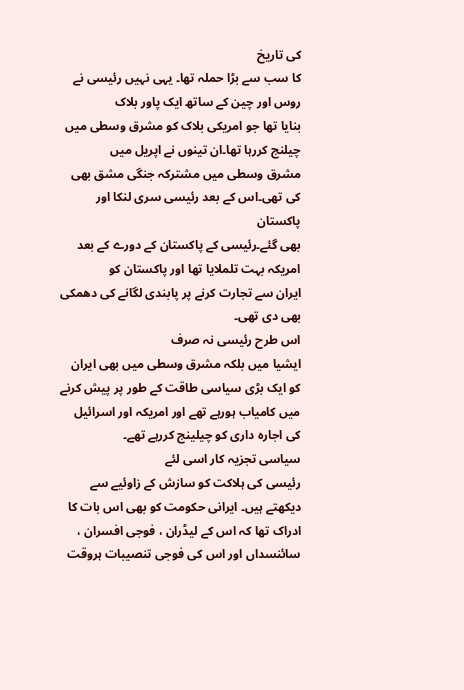کی تاریخ
کا سب سے بڑا حملہ تھا۔ یہی نہیں رئیسی نے روس اور چین کے ساتھ ایک پاور بلاک
بنایا تھا جو امریکی بلاک کو مشرق وسطی میں چیلنج کررہا تھا۔ان تینوں نے اپریل میں
مشرق وسطی میں مشترکہ جنگی مشق بھی کی تھی۔اس کے بعد رئیسی سری لنکا اور پاکستان
بھی گئے۔رئیسی کے پاکستان کے دورے کے بعد امریکہ بہت تلملایا تھا اور پاکستان کو
ایران سے تجارت کرنے پر پابندی لگانے کی دھمکی بھی دی تھی۔
اس طرح رئیسی نہ صرف
ایشیا میں بلکہ مشرق وسطی میں بھی ایران کو ایک بڑی سیاسی طاقت کے طور پر پیش کرنے
میں کامیاب ہورہے تھے اور امریکہ اور اسرائیل کی اجارہ داری کو چیلینج کررہے تھے۔
سیاسی تجزیہ کار اسی لئے
رئیسی کی ہلاکت کو سازش کے زاوئیے سے دیکھتے ہیں۔ ایرانی حکومت کو بھی اس بات کا
ادراک تھا کہ اس کے لیڈران ، فوجی افسران ، سائنسداں اور اس کی فوجی تنصیبات ہروقت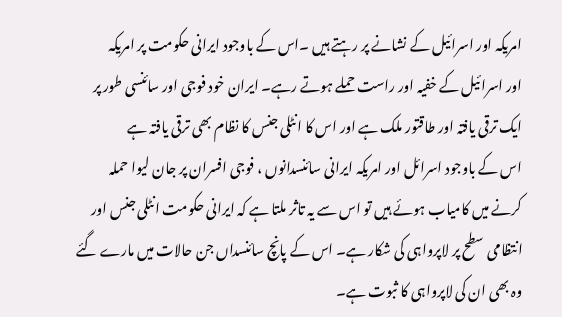امریکہ اور اسرائیل کے نشانے پر رہتے ہیں ۔اس کے باوجود ایرانی حکومت پر امریکہ
اور اسرائیل کے خفیہ اور راست حملے ہوتے رہے۔ ایران خود فوجی اور سائنسی طور پر
ایک ترقی یافتہ اور طاقتور ملک ہے اور اس کا انٹلی جنس کا نظام بھی ترقی یافتہ ہے
اس کے باوجود اسرائل اور امریکہ ایرانی سائنسدانوں ، فوجی افسران پر جان لیوا حملہ
کرنے میں کامیاب ہوئے ہیں تو اس سے یہ تاثر ملتا ہے کہ ایرانی حکومت انٹلی جنس اور
انتظامی سطح پر لاپرواہی کی شکار ہے۔ اس کے پانچ سائنسداں جن حالات میں مارے گئے
وہ بھی ان کی لاپرواہی کا ثبوت ہے۔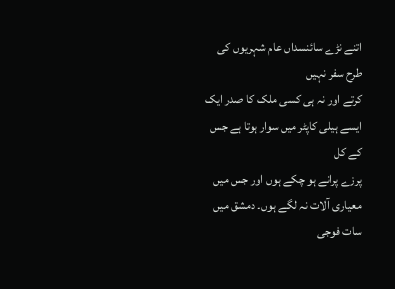اتنے نڑے سائنسداں عام شہریوں کی طرح سفر نہیں
کرتے اور نہ ہی کسی ملک کا صدر ایک ایسے ہیلی کاپٹر میں سوار ہوتا ہے جس کے کل
پرزے پرانے ہو چکے ہوں اور جس میں معیاری آلات نہ لگے ہوں۔ دمشق میں سات فوجی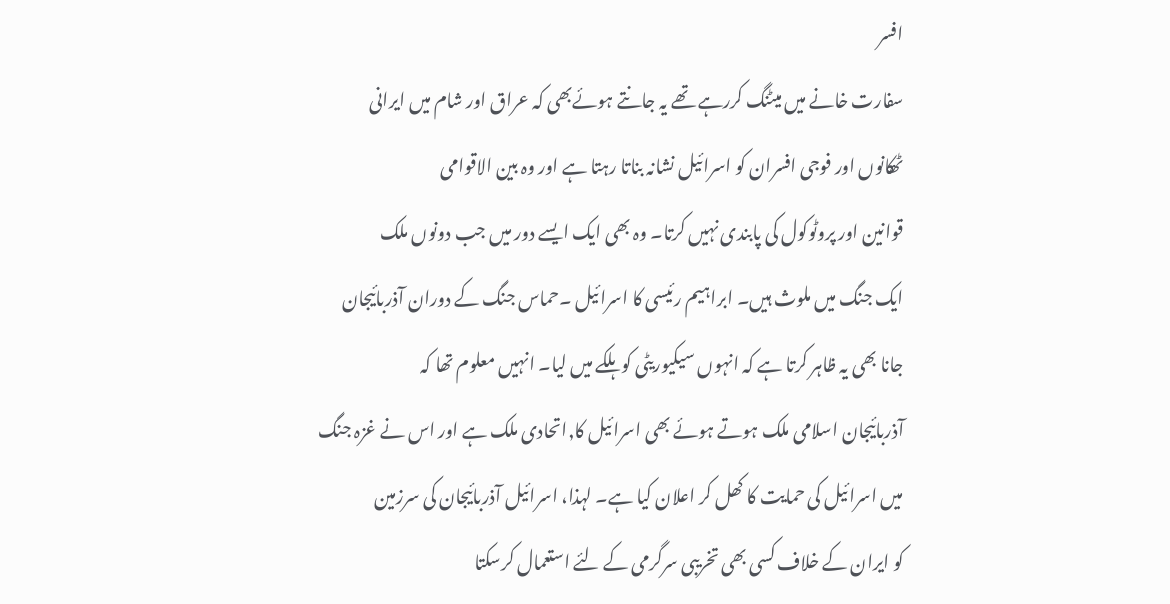افسر
سفارت خانے میں میٹنگ کررہے تھے یہ جانتے ہوئےبھی کہ عراق اور شام میں ایرانی
ٹھکانوں اور فوجی افسران کو اسرائیل نشانہ بناتا رہتا ہے اور وہ بین الاقوامی
قوانین اور پروٹوکول کی پابندی نہیں کرتا۔ وہ بھی ایک ایسے دور میں جب دونوں ملک
ایک جنگ میں ملوث ہیں۔ ابراہیم رئیسی کا اسرائیل ۔حماس جنگ کے دوران آذربائیجان
جانا بھی یہ ظاہر کرتا ہے کہ انہوں سیکیوریٹی کو ہلکے میں لیا۔ انہیں معلوم تھا کہ
آذربائیجان اسلامی ملک ہوتے ہوئے بھی اسرائیل کا,اتحادی ملک ہے اور اس نے غزہ جنگ
میں اسرائیل کی حمایت کا کھل کر اعلان کیا ہے۔ لہذا، اسرائیل آذربائیجان کی سرزمین
کو ایران کے خلاف کسی بھی تخریبی سرگرمی کے لئے استعمال کرسکتا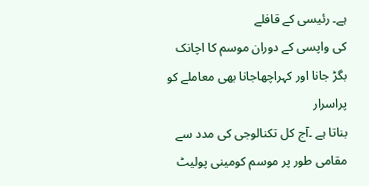ہے۔ رئیسی کے قافلے
کی واپسی کے دوران موسم کا اچانک بگڑ جانا اور کہراچھاجانا بھی معاملے کو پراسرار
بناتا ہے ۔آج کل تکنالوجی کی مدد سے مقامی طور پر موسم کومینی پولیٹ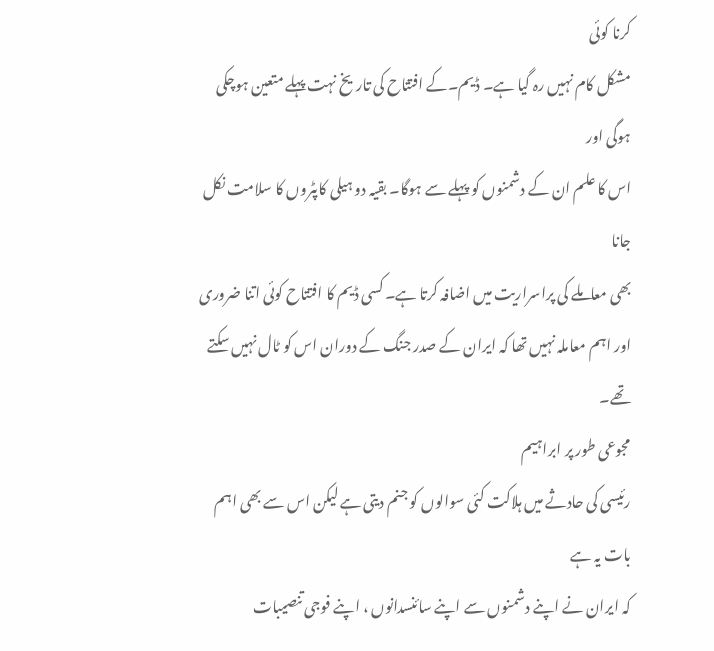کرنا کوئی
مشکل کام نہیں رہ گیا ہے۔ ڈیم۔کے افتتاح کی تاریخ نہت پہلے متعین ہوچکی ہوگی اور
اس کا علم ان کے دشمنوں کو پہلے سے ہوگا۔ بقیہ دو ہیلی کاپٹروں کا سلامت نکل جانا
بھی معاملے کی پراسراریت میں اضافہ کرتا ہے۔ کسی ڈیم کا افتتاح کوئی اتنا ضروری
اور اہم معاملہ نہیں تھا کہ ایران کے صدر جنگ کے دوران اس کو ٹال نہیں سکتے تھے۔
مجوعی طور پر ابراہیم
رئیسی کی حادثے میں ہلاکت کئی سوالوں کو جنم دیتی ہے لیکن اس سے بھی اہم بات یہ ہے
کہ ایران نے اپنے دشمنوں سے اپنے سائنسدانوں ، اپنے فوجی تنصیبات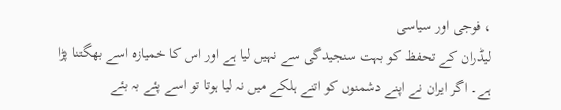، فوجی اور سیاسی
لیڈران کے تحفظ کو بہت سنجیدگی سے نہیں لیا ہے اور اس کا خمیازہ اسے بھگتنا پڑا
ہے۔ اگر ایران نے اپنے دشمنوں کو اتنے ہلکے میں نہ لیا ہوتا تو اسے پئے بہ بئے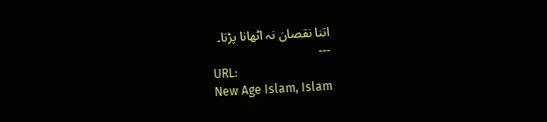اتنا نقصان نہ اٹھانا پڑتا۔
---
URL:
New Age Islam, Islam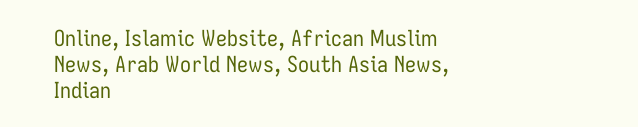Online, Islamic Website, African Muslim News, Arab World News, South Asia News, Indian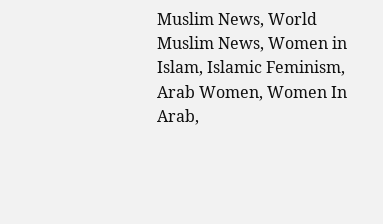Muslim News, World Muslim News, Women in Islam, Islamic Feminism, Arab Women, Women In Arab,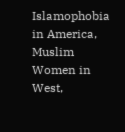Islamophobia in America, Muslim Women in West,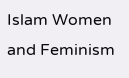Islam Women and Feminism